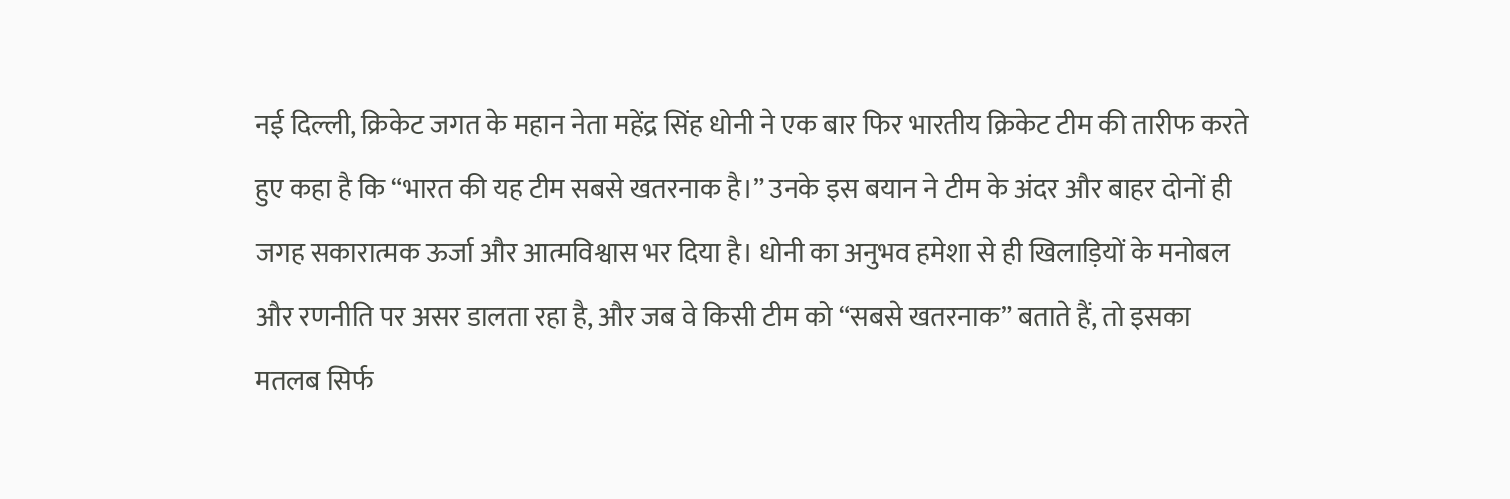नई दिल्ली, क्रिकेट जगत के महान नेता महेंद्र सिंह धोनी ने एक बार फिर भारतीय क्रिकेट टीम की तारीफ करते हुए कहा है कि “भारत की यह टीम सबसे खतरनाक है।” उनके इस बयान ने टीम के अंदर और बाहर दोनों ही जगह सकारात्मक ऊर्जा और आत्मविश्वास भर दिया है। धोनी का अनुभव हमेशा से ही खिलाड़ियों के मनोबल और रणनीति पर असर डालता रहा है, और जब वे किसी टीम को “सबसे खतरनाक” बताते हैं, तो इसका मतलब सिर्फ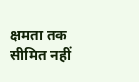क्षमता तक सीमित नहीं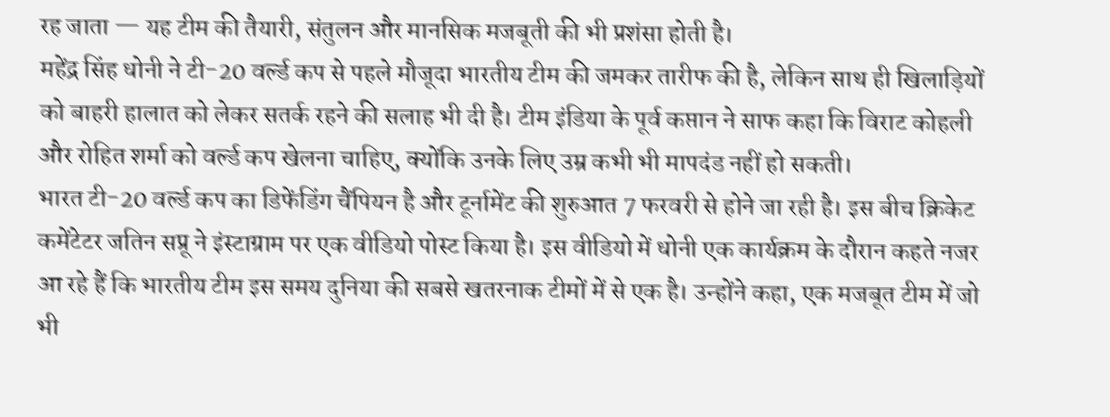रह जाता — यह टीम की तैयारी, संतुलन और मानसिक मजबूती की भी प्रशंसा होती है।
महेंद्र सिंह धोनी ने टी-20 वर्ल्ड कप से पहले मौजूदा भारतीय टीम की जमकर तारीफ की है, लेकिन साथ ही खिलाड़ियों को बाहरी हालात को लेकर सतर्क रहने की सलाह भी दी है। टीम इंडिया के पूर्व कप्तान ने साफ कहा कि विराट कोहली और रोहित शर्मा को वर्ल्ड कप खेलना चाहिए, क्योंकि उनके लिए उम्र कभी भी मापदंड नहीं हो सकती।
भारत टी-20 वर्ल्ड कप का डिफेंडिंग चैंपियन है और टूर्नामेंट की शुरुआत 7 फरवरी से होने जा रही है। इस बीच क्रिकेट कमेंटेटर जतिन सप्रू ने इंस्टाग्राम पर एक वीडियो पोस्ट किया है। इस वीडियो में धोनी एक कार्यक्रम के दौरान कहते नजर आ रहे हैं कि भारतीय टीम इस समय दुनिया की सबसे खतरनाक टीमों में से एक है। उन्होंने कहा, एक मजबूत टीम में जो भी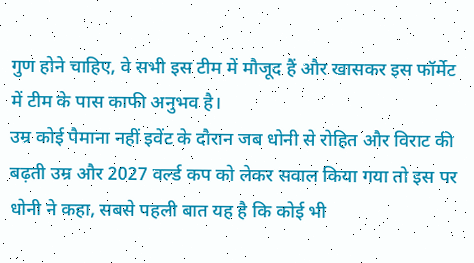गुण होने चाहिए, वे सभी इस टीम में मौजूद हैं और खासकर इस फॉर्मेट में टीम के पास काफी अनुभव है।
उम्र कोई पैमाना नहीं इवेंट के दौरान जब धोनी से रोहित और विराट की बढ़ती उम्र और 2027 वर्ल्ड कप को लेकर सवाल किया गया तो इस पर धोनी ने कहा, सबसे पहली बात यह है कि कोई भी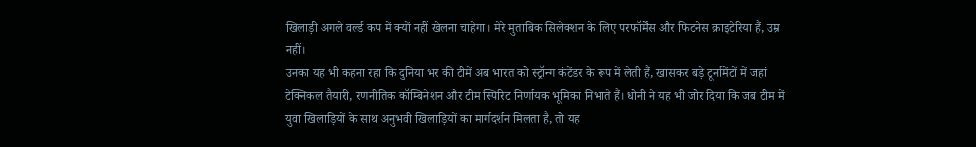खिलाड़ी अगले वर्ल्ड कप में क्यों नहीं खेलना चाहेगा। मेरे मुताबिक सिलेक्शन के लिए परफॉर्मेंस और फिटनेस क्राइटेरिया हैं, उम्र नहीं।
उनका यह भी कहना रहा कि दुनिया भर की टीमें अब भारत को स्ट्रॉन्ग कंटेंडर के रूप में लेती हैं, खासकर बड़े टूर्नामेंटों में जहां टेक्निकल तैयारी, रणनीतिक कॉम्बिनेशन और टीम स्पिरिट निर्णायक भूमिका निभाते हैं। धोनी ने यह भी जोर दिया कि जब टीम में युवा खिलाड़ियों के साथ अनुभवी खिलाड़ियों का मार्गदर्शन मिलता है, तो यह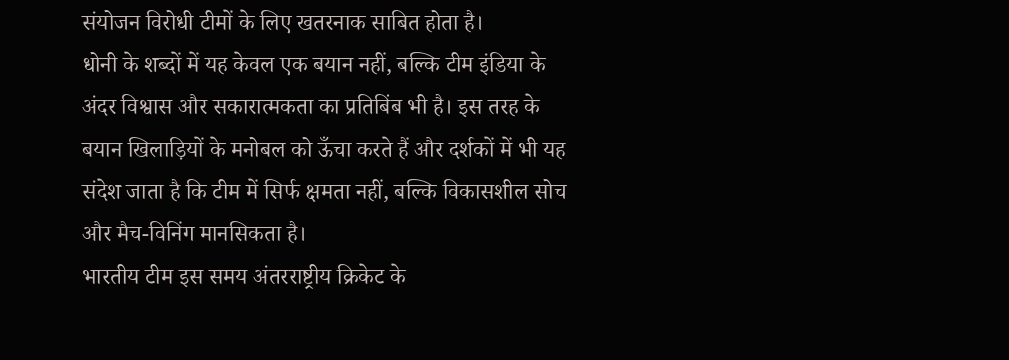संयोजन विरोधी टीमों के लिए खतरनाक साबित होता है।
धोनी के शब्दों में यह केवल एक बयान नहीं, बल्कि टीम इंडिया के अंदर विश्वास और सकारात्मकता का प्रतिबिंब भी है। इस तरह के बयान खिलाड़ियों के मनोबल को ऊँचा करते हैं और दर्शकों में भी यह संदेश जाता है कि टीम में सिर्फ क्षमता नहीं, बल्कि विकासशील सोच और मैच-विनिंग मानसिकता है।
भारतीय टीम इस समय अंतरराष्ट्रीय क्रिकेट के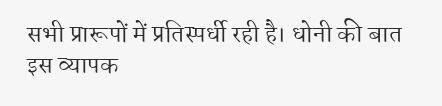सभी प्रारूपों में प्रतिस्पर्धी रही है। धोनी की बात इस व्यापक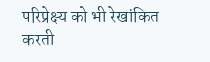परिप्रेक्ष्य को भी रेखांकित करती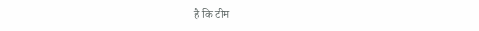है कि टीम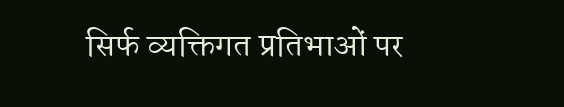सिर्फ व्यक्तिगत प्रतिभाओं पर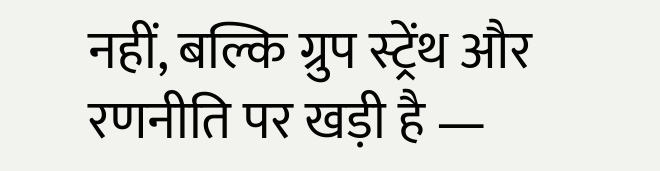नहीं, बल्कि ग्रुप स्ट्रेंथ और रणनीति पर खड़ी है —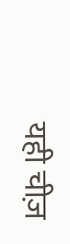यही चीज़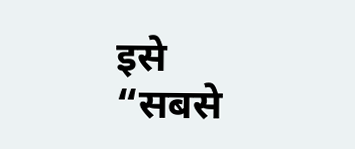इसे “सबसे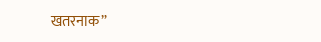खतरनाक”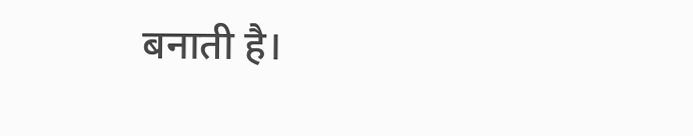बनाती है।